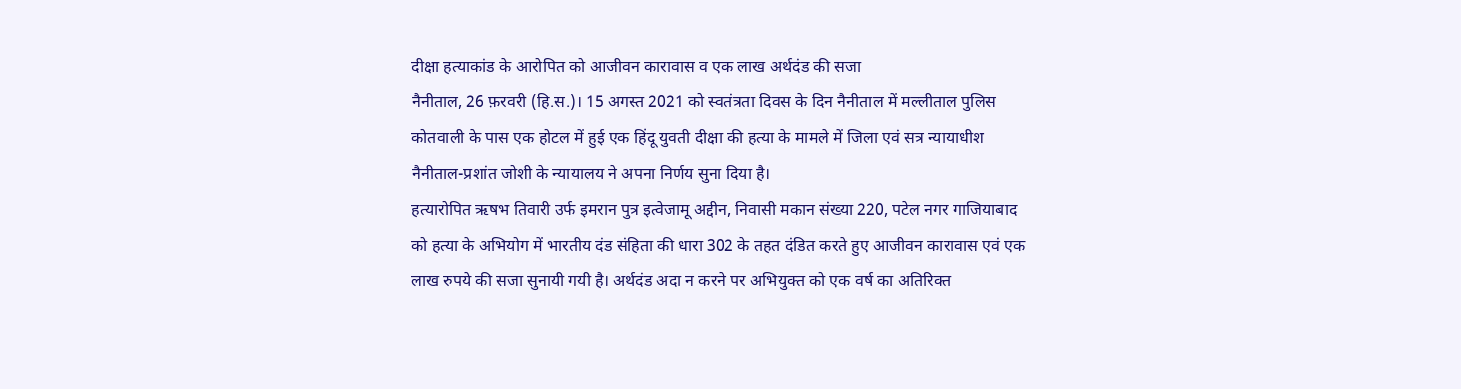दीक्षा हत्याकांड के आरोपित को आजीवन कारावास व एक लाख अर्थदंड की सजा
नैनीताल, 26 फ़रवरी (हि.स.)। 15 अगस्त 2021 को स्वतंत्रता दिवस के दिन नैनीताल में मल्लीताल पुलिस कोतवाली के पास एक होटल में हुई एक हिंदू युवती दीक्षा की हत्या के मामले में जिला एवं सत्र न्यायाधीश नैनीताल-प्रशांत जोशी के न्यायालय ने अपना निर्णय सुना दिया है।
हत्यारोपित ऋषभ तिवारी उर्फ इमरान पुत्र इत्वेजामू अद्दीन, निवासी मकान संख्या 220, पटेल नगर गाजियाबाद को हत्या के अभियोग में भारतीय दंड संहिता की धारा 302 के तहत दंडित करते हुए आजीवन कारावास एवं एक लाख रुपये की सजा सुनायी गयी है। अर्थदंड अदा न करने पर अभियुक्त को एक वर्ष का अतिरिक्त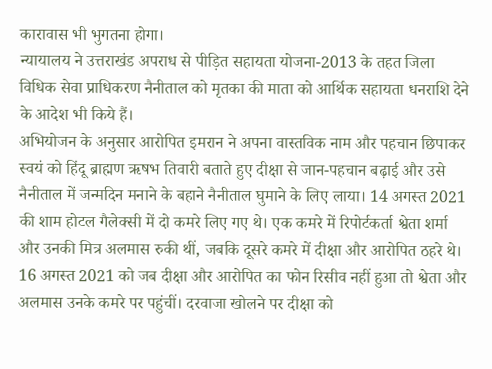कारावास भी भुगतना होगा।
न्यायालय ने उत्तराखंड अपराध से पीड़ित सहायता योजना-2013 के तहत जिला विधिक सेवा प्राधिकरण नैनीताल को मृतका की माता को आर्थिक सहायता धनराशि देने के आदेश भी किये हैं।
अभियोजन के अनुसार आरोपित इमरान ने अपना वास्तविक नाम और पहचान छिपाकर स्वयं को हिंदू ब्राह्मण ऋषभ तिवारी बताते हुए दीक्षा से जान-पहचान बढ़ाई और उसे नैनीताल में जन्मदिन मनाने के बहाने नैनीताल घुमाने के लिए लाया। 14 अगस्त 2021 की शाम होटल गैलेक्सी में दो कमरे लिए गए थे। एक कमरे में रिपोर्टकर्ता श्वेता शर्मा और उनकी मित्र अलमास रुकी थीं, जबकि दूसरे कमरे में दीक्षा और आरोपित ठहरे थे।
16 अगस्त 2021 को जब दीक्षा और आरोपित का फोन रिसीव नहीं हुआ तो श्वेता और अलमास उनके कमरे पर पहुंचीं। दरवाजा खोलने पर दीक्षा को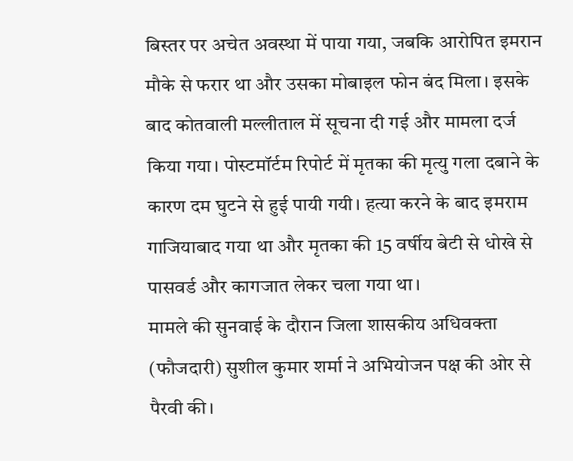बिस्तर पर अचेत अवस्था में पाया गया, जबकि आरोपित इमरान मौके से फरार था और उसका मोबाइल फोन बंद मिला। इसके बाद कोतवाली मल्लीताल में सूचना दी गई और मामला दर्ज किया गया। पोस्टमॉर्टम रिपोर्ट में मृतका की मृत्यु गला दबाने के कारण दम घुटने से हुई पायी गयी। हत्या करने के बाद इमराम गाजियाबाद गया था और मृतका की 15 वर्षीय बेटी से धोखे से पासवर्ड और कागजात लेकर चला गया था।
मामले की सुनवाई के दौरान जिला शासकीय अधिवक्ता (फौजदारी) सुशील कुमार शर्मा ने अभियोजन पक्ष की ओर से पैरवी की।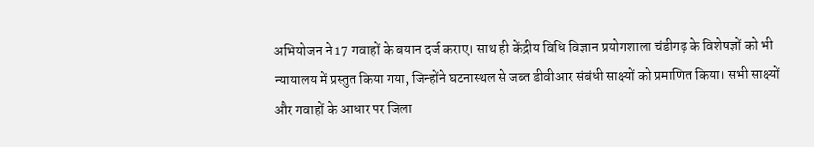अभियोजन ने 17 गवाहों के बयान दर्ज कराए। साथ ही केंद्रीय विधि विज्ञान प्रयोगशाला चंडीगढ़ के विशेषज्ञों को भी न्यायालय में प्रस्तुत किया गया, जिन्होंने घटनास्थल से जब्त डीवीआर संबंधी साक्ष्यों को प्रमाणित किया। सभी साक्ष्यों और गवाहों के आधार पर जिला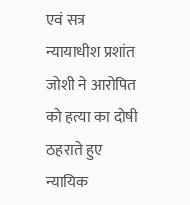एवं सत्र न्यायाधीश प्रशांत जोशी ने आरोपित को हत्या का दोषी ठहराते हुए न्यायिक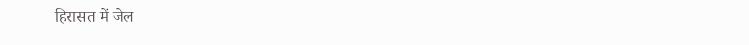हिरासत में जेल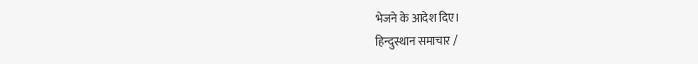भेजने के आदेश दिए।
हिन्दुस्थान समाचार /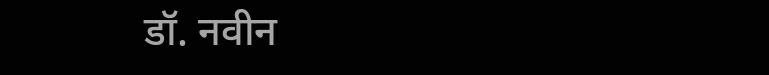डॉ. नवीन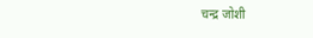चन्द्र जोशी